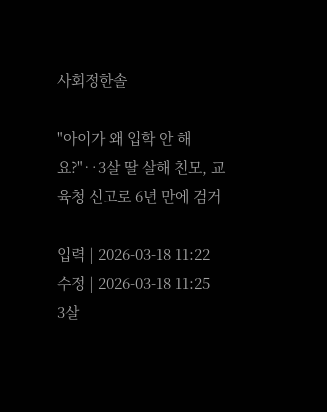사회정한솔

"아이가 왜 입학 안 해요?"‥3살 딸 살해 친모, 교육청 신고로 6년 만에 검거

입력 | 2026-03-18 11:22   수정 | 2026-03-18 11:25
3살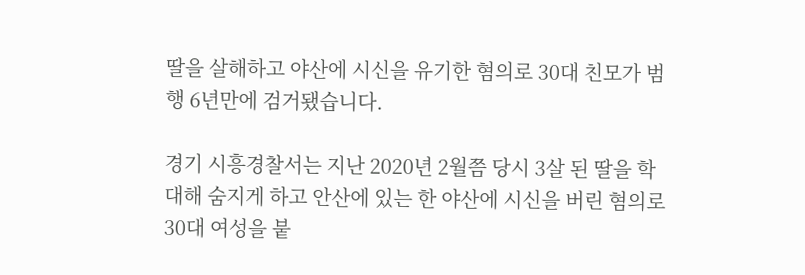딸을 살해하고 야산에 시신을 유기한 혐의로 30대 친모가 범행 6년만에 검거됐습니다.

경기 시흥경찰서는 지난 2020년 2월쯤 당시 3살 된 딸을 학대해 숨지게 하고 안산에 있는 한 야산에 시신을 버린 혐의로 30대 여성을 붙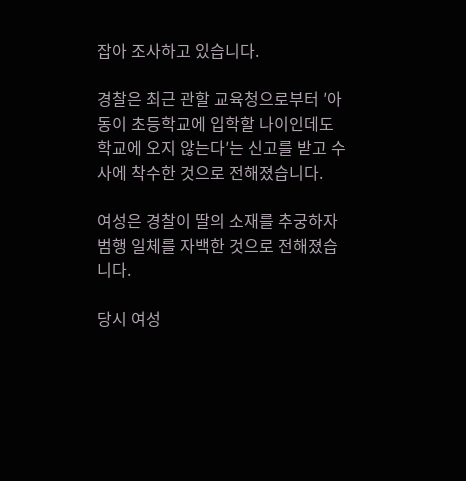잡아 조사하고 있습니다.

경찰은 최근 관할 교육청으로부터 ′아동이 초등학교에 입학할 나이인데도 학교에 오지 않는다′는 신고를 받고 수사에 착수한 것으로 전해졌습니다.

여성은 경찰이 딸의 소재를 추궁하자 범행 일체를 자백한 것으로 전해졌습니다.

당시 여성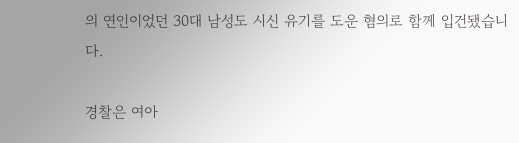의 연인이었던 30대 남성도 시신 유기를 도운 혐의로 함께 입건됐습니다.

경찰은 여아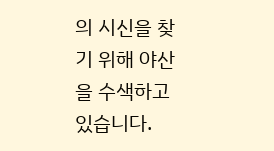의 시신을 찾기 위해 야산을 수색하고 있습니다.